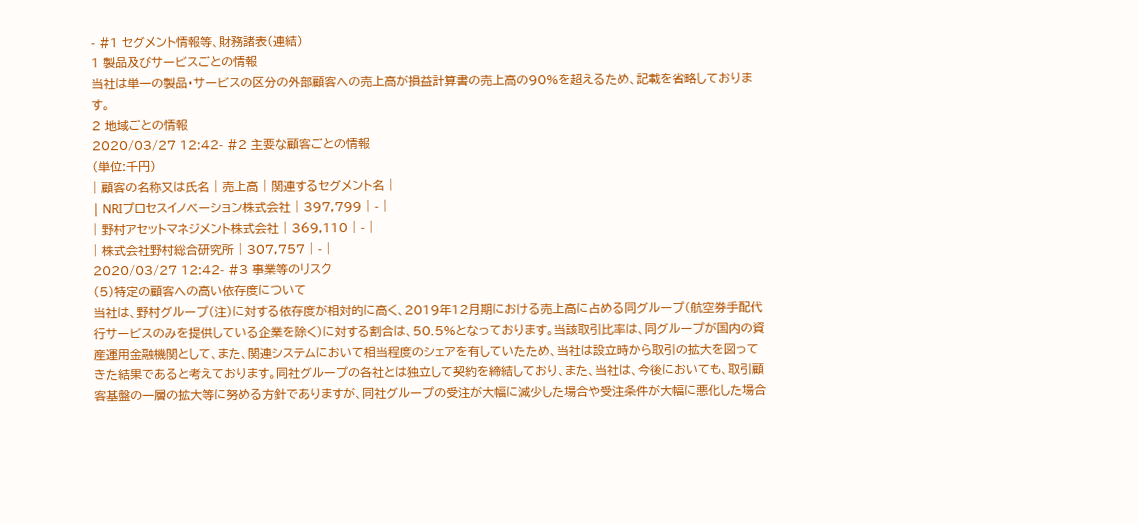- #1 セグメント情報等、財務諸表(連結)
1 製品及びサービスごとの情報
当社は単一の製品・サービスの区分の外部顧客への売上高が損益計算書の売上高の90%を超えるため、記載を省略しております。
2 地域ごとの情報
2020/03/27 12:42- #2 主要な顧客ごとの情報
(単位:千円)
| 顧客の名称又は氏名 | 売上高 | 関連するセグメント名 |
| NRIプロセスイノベーション株式会社 | 397,799 | - |
| 野村アセットマネジメント株式会社 | 369,110 | - |
| 株式会社野村総合研究所 | 307,757 | - |
2020/03/27 12:42- #3 事業等のリスク
(5)特定の顧客への高い依存度について
当社は、野村グループ(注)に対する依存度が相対的に高く、2019年12月期における売上高に占める同グループ(航空券手配代行サービスのみを提供している企業を除く)に対する割合は、50.5%となっております。当該取引比率は、同グループが国内の資産運用金融機関として、また、関連システムにおいて相当程度のシェアを有していたため、当社は設立時から取引の拡大を図ってきた結果であると考えております。同社グループの各社とは独立して契約を締結しており、また、当社は、今後においても、取引顧客基盤の一層の拡大等に努める方針でありますが、同社グループの受注が大幅に減少した場合や受注条件が大幅に悪化した場合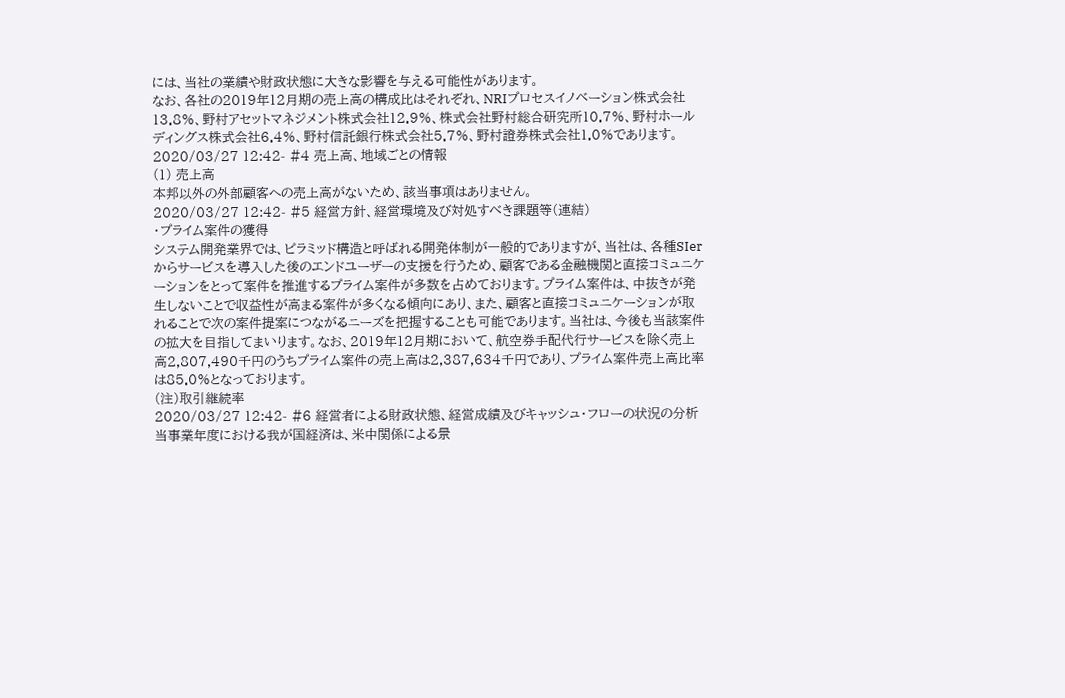には、当社の業績や財政状態に大きな影響を与える可能性があります。
なお、各社の2019年12月期の売上高の構成比はそれぞれ、NRIプロセスイノベーション株式会社13.8%、野村アセットマネジメント株式会社12.9%、株式会社野村総合研究所10.7%、野村ホールディングス株式会社6.4%、野村信託銀行株式会社5.7%、野村證券株式会社1.0%であります。
2020/03/27 12:42- #4 売上高、地域ごとの情報
(1) 売上高
本邦以外の外部顧客への売上高がないため、該当事項はありません。
2020/03/27 12:42- #5 経営方針、経営環境及び対処すべき課題等(連結)
・プライム案件の獲得
システム開発業界では、ピラミッド構造と呼ばれる開発体制が一般的でありますが、当社は、各種SIerからサービスを導入した後のエンドユーザーの支援を行うため、顧客である金融機関と直接コミュニケーションをとって案件を推進するプライム案件が多数を占めております。プライム案件は、中抜きが発生しないことで収益性が高まる案件が多くなる傾向にあり、また、顧客と直接コミュニケーションが取れることで次の案件提案につながるニーズを把握することも可能であります。当社は、今後も当該案件の拡大を目指してまいります。なお、2019年12月期において、航空券手配代行サービスを除く売上高2,807,490千円のうちプライム案件の売上高は2,387,634千円であり、プライム案件売上高比率は85.0%となっております。
(注)取引継続率
2020/03/27 12:42- #6 経営者による財政状態、経営成績及びキャッシュ・フローの状況の分析
当事業年度における我が国経済は、米中関係による景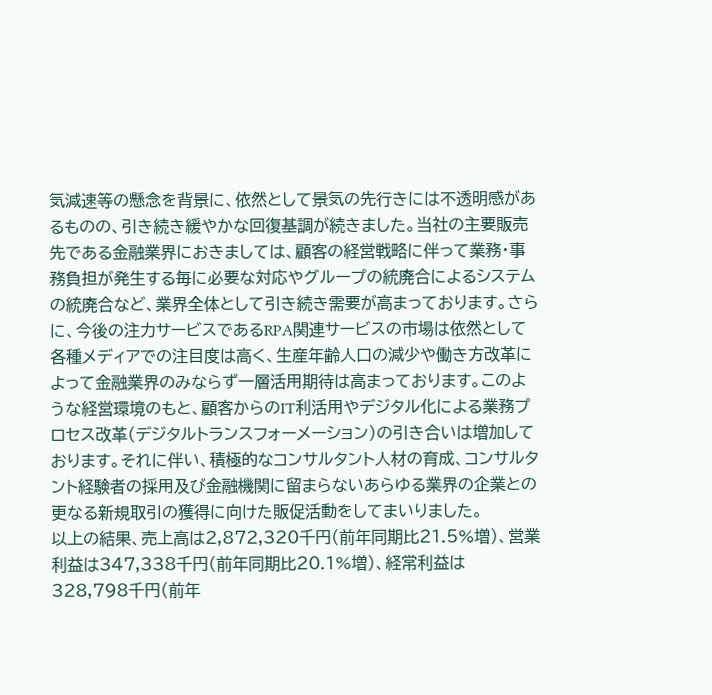気減速等の懸念を背景に、依然として景気の先行きには不透明感があるものの、引き続き緩やかな回復基調が続きました。当社の主要販売先である金融業界におきましては、顧客の経営戦略に伴って業務・事務負担が発生する毎に必要な対応やグループの統廃合によるシステムの統廃合など、業界全体として引き続き需要が高まっております。さらに、今後の注力サービスであるRPA関連サービスの市場は依然として各種メディアでの注目度は高く、生産年齢人口の減少や働き方改革によって金融業界のみならず一層活用期待は高まっております。このような経営環境のもと、顧客からのIT利活用やデジタル化による業務プロセス改革(デジタルトランスフォーメーション)の引き合いは増加しております。それに伴い、積極的なコンサルタント人材の育成、コンサルタント経験者の採用及び金融機関に留まらないあらゆる業界の企業との更なる新規取引の獲得に向けた販促活動をしてまいりました。
以上の結果、売上高は2,872,320千円(前年同期比21.5%増)、営業利益は347,338千円(前年同期比20.1%増)、経常利益は328,798千円(前年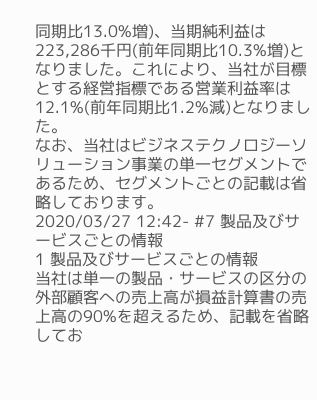同期比13.0%増)、当期純利益は223,286千円(前年同期比10.3%増)となりました。これにより、当社が目標とする経営指標である営業利益率は12.1%(前年同期比1.2%減)となりました。
なお、当社はビジネステクノロジーソリューション事業の単一セグメントであるため、セグメントごとの記載は省略しております。
2020/03/27 12:42- #7 製品及びサービスごとの情報
1 製品及びサービスごとの情報
当社は単一の製品・サービスの区分の外部顧客への売上高が損益計算書の売上高の90%を超えるため、記載を省略してお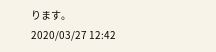ります。
2020/03/27 12:42